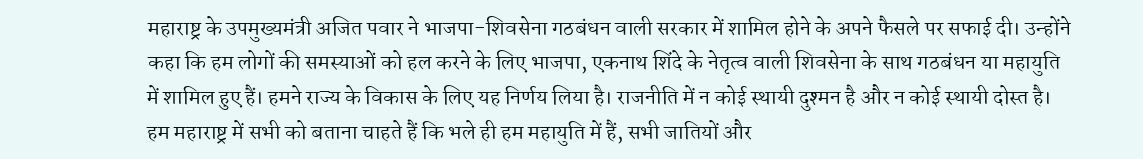महाराष्ट्र के उपमुख्यमंत्री अजित पवार ने भाजपा-शिवसेना गठबंधन वाली सरकार में शामिल होने के अपने फैसले पर सफाई दी। उन्होंने कहा कि हम लोगों की समस्याओं को हल करने के लिए भाजपा, एकनाथ शिंदे के नेतृत्व वाली शिवसेना के साथ गठबंधन या महायुति में शामिल हुए हैं। हमने राज्य के विकास के लिए यह निर्णय लिया है। राजनीति में न कोई स्थायी दुश्मन है और न कोई स्थायी दोस्त है। हम महाराष्ट्र में सभी को बताना चाहते हैं कि भले ही हम महायुति में हैं, सभी जातियों और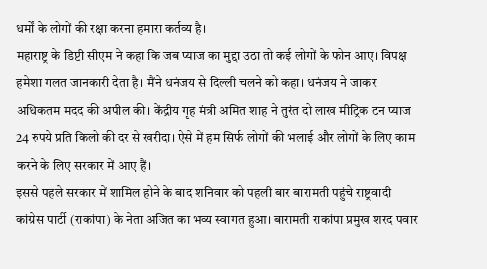धर्मों के लोगों की रक्षा करना हमारा कर्तव्य है।
महाराष्ट्र के डिप्टी सीएम ने कहा कि जब प्याज का मुद्दा उठा तो कई लोगों के फोन आए। विपक्ष हमेशा गलत जानकारी देता है। मैंने धनंजय से दिल्ली चलने को कहा। धनंजय ने जाकर अधिकतम मदद की अपील की। केंद्रीय गृह मंत्री अमित शाह ने तुरंत दो लाख मीट्रिक टन प्याज 24 रुपये प्रति किलो की दर से खरीदा। ऐसे में हम सिर्फ लोगों की भलाई और लोगों के लिए काम करने के लिए सरकार में आए हैं।
इससे पहले सरकार में शामिल होने के बाद शनिवार को पहली बार बारामती पहुंचे राष्ट्रवादी कांग्रेस पार्टी (राकांपा) के नेता अजित का भव्य स्वागत हुआ। बारामती राकांपा प्रमुख शरद पवार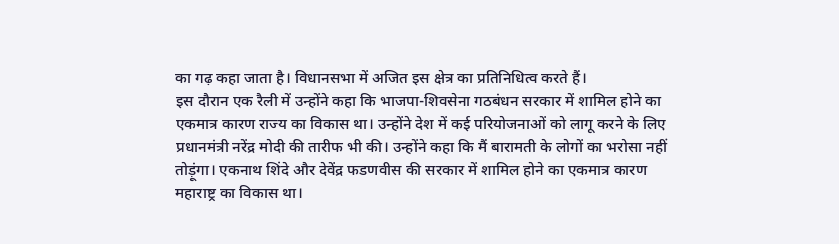का गढ़ कहा जाता है। विधानसभा में अजित इस क्षेत्र का प्रतिनिधित्व करते हैं।
इस दौरान एक रैली में उन्होंने कहा कि भाजपा-शिवसेना गठबंधन सरकार में शामिल होने का एकमात्र कारण राज्य का विकास था। उन्होंने देश में कई परियोजनाओं को लागू करने के लिए प्रधानमंत्री नरेंद्र मोदी की तारीफ भी की। उन्होंने कहा कि मैं बारामती के लोगों का भरोसा नहीं तोड़ूंगा। एकनाथ शिंदे और देवेंद्र फडणवीस की सरकार में शामिल होने का एकमात्र कारण महाराष्ट्र का विकास था।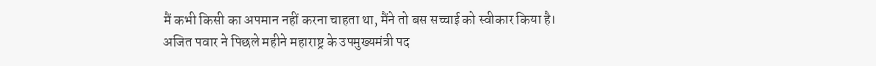मैं कभी किसी का अपमान नहीं करना चाहता था, मैंने तो बस सच्चाई को स्वीकार किया है।
अजित पवार ने पिछले महीने महाराष्ट्र के उपमुख्यमंत्री पद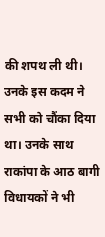की शपथ ली थी। उनके इस कदम ने सभी को चौंका दिया था। उनके साथ राकांपा के आठ बागी विधायकों ने भी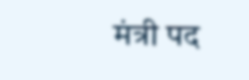मंत्री पद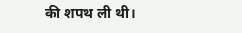की शपथ ली थी।